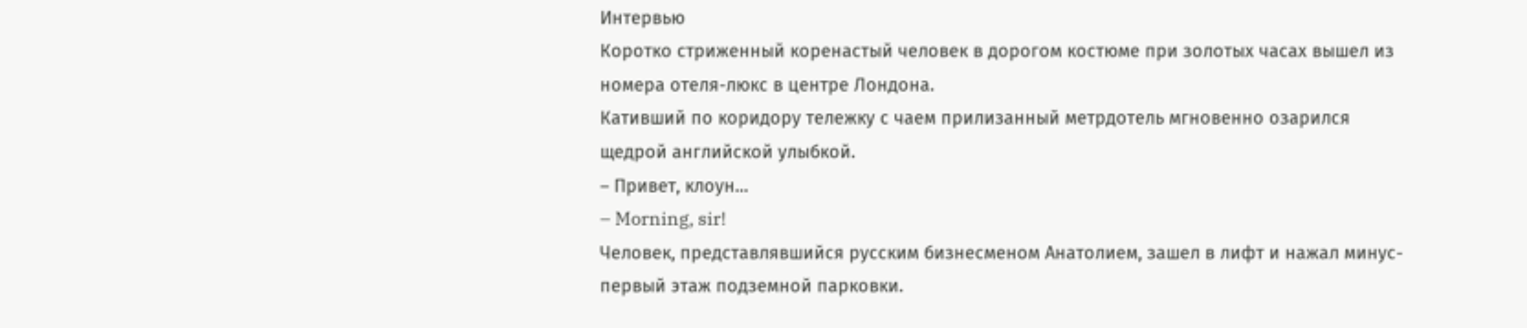Интервью
Коротко стриженный коренастый человек в дорогом костюме при золотых часах вышел из номера отеля-люкс в центре Лондона.
Кативший по коридору тележку с чаем прилизанный метрдотель мгновенно озарился щедрой английской улыбкой.
– Привет, клоун…
– Morning, sir!
Человек, представлявшийся русским бизнесменом Анатолием, зашел в лифт и нажал минус-первый этаж подземной парковки.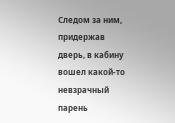Следом за ним, придержав дверь, в кабину вошел какой-то невзрачный парень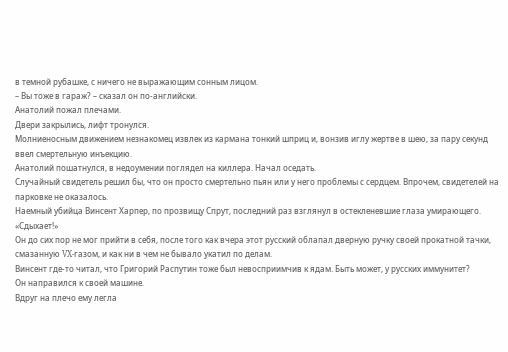в темной рубашке, с ничего не выражающим сонным лицом.
– Вы тоже в гараж? – сказал он по-английски.
Анатолий пожал плечами.
Двери закрылись, лифт тронулся.
Молниеносным движением незнакомец извлек из кармана тонкий шприц и, вонзив иглу жертве в шею, за пару секунд ввел смертельную инъекцию.
Анатолий пошатнулся, в недоумении поглядел на киллера. Начал оседать.
Случайный свидетель решил бы, что он просто смертельно пьян или у него проблемы с сердцем. Впрочем, свидетелей на парковке не оказалось.
Наемный убийца Винсент Харпер, по прозвищу Спрут, последний раз взглянул в остекленевшие глаза умирающего.
«Сдыхает!»
Он до сих пор не мог прийти в себя, после того как вчера этот русский облапал дверную ручку своей прокатной тачки, смазанную VX-газом, и как ни в чем не бывало укатил по делам.
Винсент где-то читал, что Григорий Распутин тоже был невосприимчив к ядам. Быть может, у русских иммунитет?
Он направился к своей машине.
Вдруг на плечо ему легла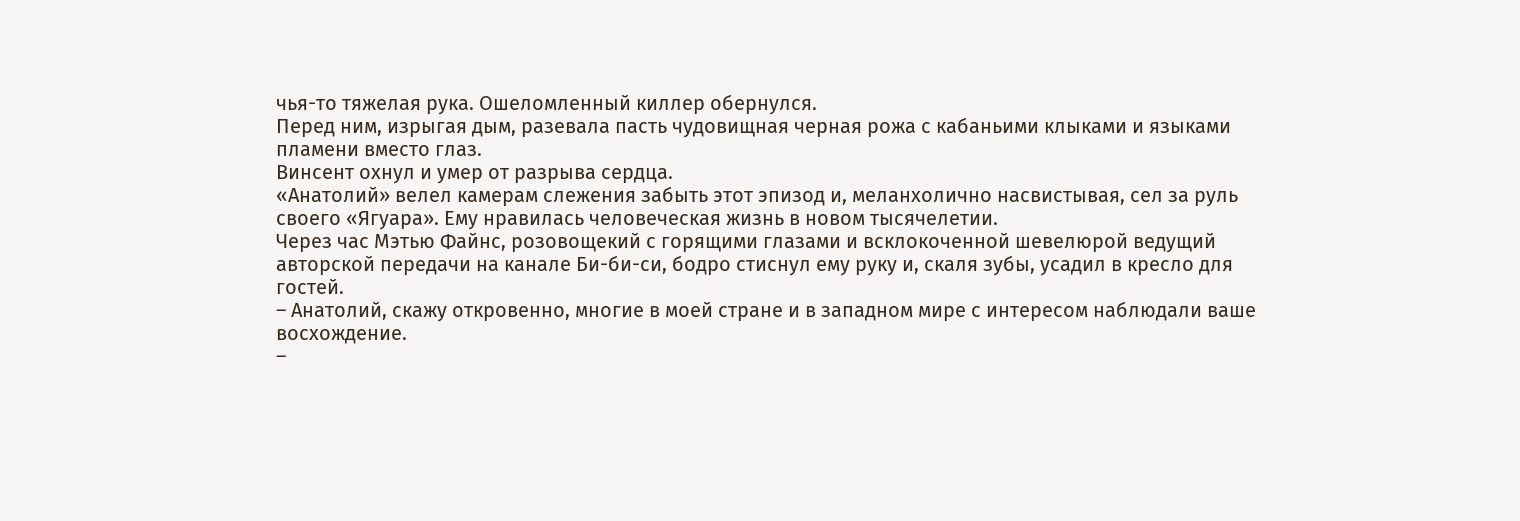чья-то тяжелая рука. Ошеломленный киллер обернулся.
Перед ним, изрыгая дым, разевала пасть чудовищная черная рожа с кабаньими клыками и языками пламени вместо глаз.
Винсент охнул и умер от разрыва сердца.
«Анатолий» велел камерам слежения забыть этот эпизод и, меланхолично насвистывая, сел за руль своего «Ягуара». Ему нравилась человеческая жизнь в новом тысячелетии.
Через час Мэтью Файнс, розовощекий с горящими глазами и всклокоченной шевелюрой ведущий авторской передачи на канале Би-би-си, бодро стиснул ему руку и, скаля зубы, усадил в кресло для гостей.
– Анатолий, скажу откровенно, многие в моей стране и в западном мире с интересом наблюдали ваше восхождение.
–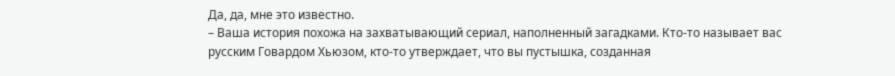Да, да, мне это известно.
– Ваша история похожа на захватывающий сериал, наполненный загадками. Кто-то называет вас русским Говардом Хьюзом, кто-то утверждает, что вы пустышка, созданная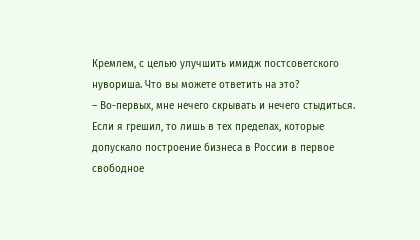Кремлем, с целью улучшить имидж постсоветского нувориша. Что вы можете ответить на это?
– Во-первых, мне нечего скрывать и нечего стыдиться. Если я грешил, то лишь в тех пределах, которые допускало построение бизнеса в России в первое свободное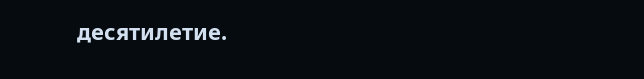десятилетие.